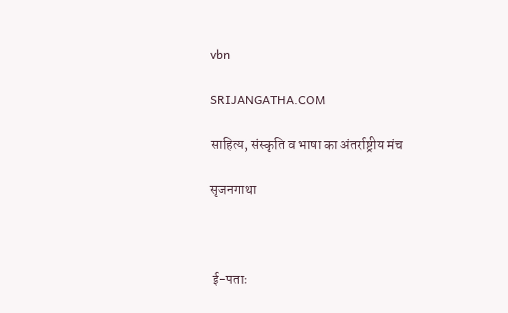vbn

SRIJANGATHA.COM

साहित्य, संस्कृति व भाषा का अंतर्राष्ट्रीय मंच

सृजनगाथा



 ई-पताः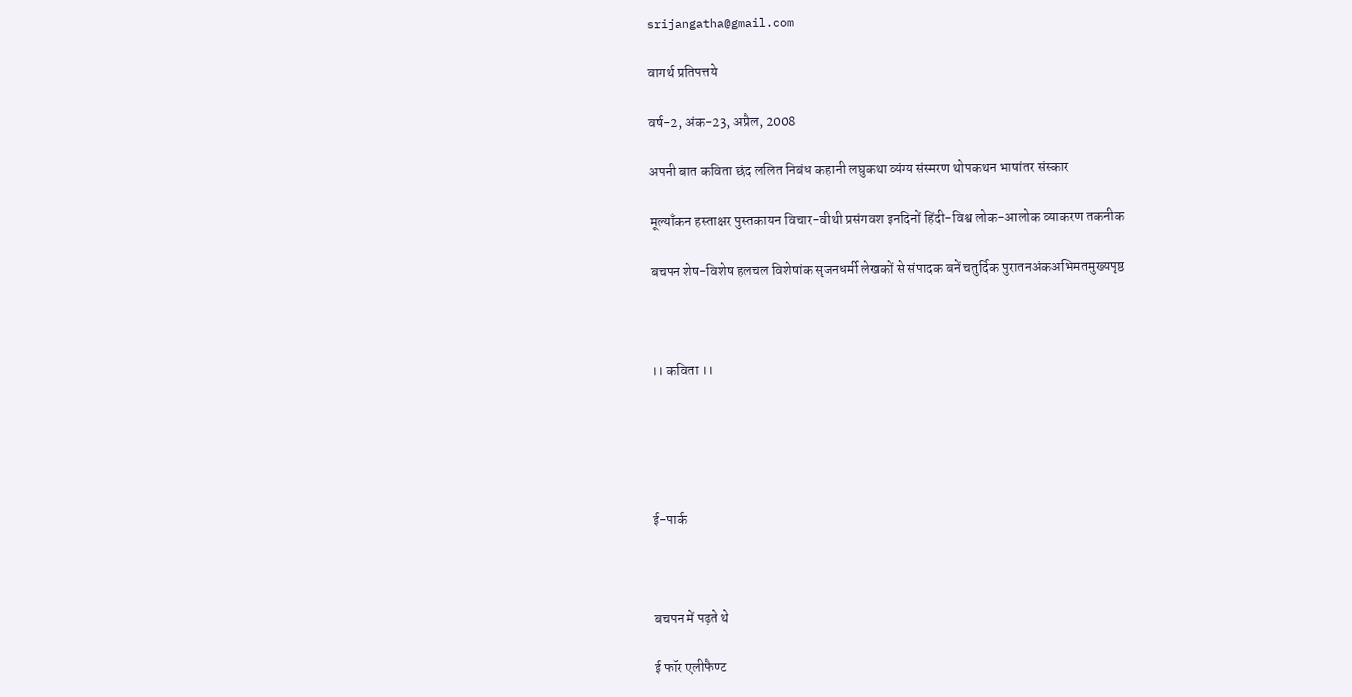srijangatha@gmail.com

वागर्थ प्रतिपत्तये

वर्ष-2, अंक-23, अप्रैल, 2008

अपनी बात कविता छंद ललित निबंध कहानी लघुकथा व्यंग्य संस्मरण थोपकथन भाषांतर संस्कार

मूल्याँकन हस्ताक्षर पुस्तकायन विचार-वीथी प्रसंगवश इनदिनों हिंदी-विश्व लोक-आलोक व्याकरण तकनीक

बचपन शेष-विशेष हलचल विशेषांक सृजनधर्मी लेखकों से संपादक बनें चतुर्दिक पुरातनअंकअभिमतमुख्यपृष्ठ



।। कविता ।।





ई-पार्क



बचपन में पढ़ते थे

ई फॉर एलीफैण्ट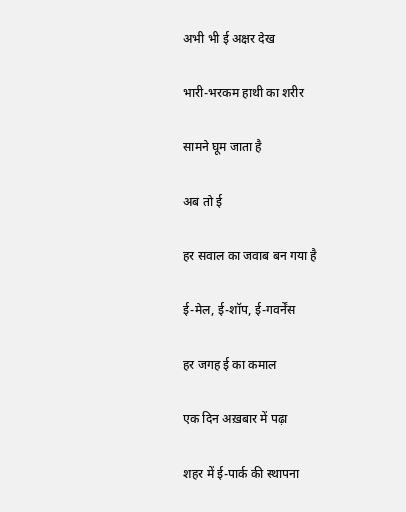अभी भी ई अक्षर देख

भारी-भरकम हाथी का शरीर

सामने घूम जाता है

अब तो ई

हर सवाल का जवाब बन गया है

ई-मेल, ई-शॉप, ई-गवर्नेंस

हर जगह ई का कमाल

एक दिन अख़बार में पढ़ा

शहर में ई-पार्क की स्थापना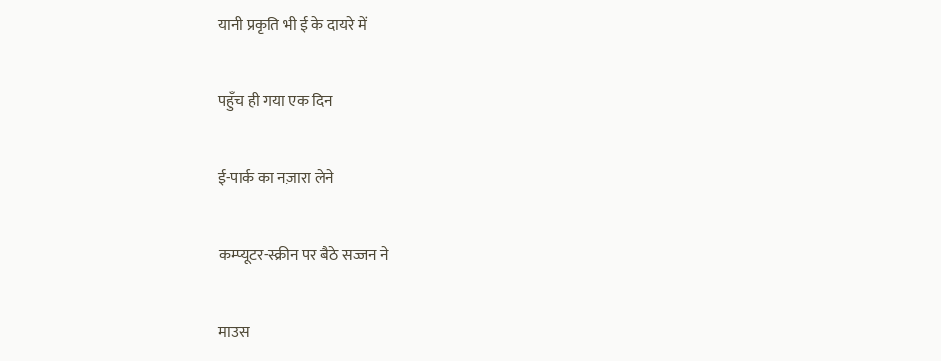यानी प्रकृति भी ई के दायरे में

पहुँच ही गया एक दिन

ई-पार्क का नज़ारा लेने

कम्प्यूटर-स्क्रीन पर बैठे सज्जन ने

माउस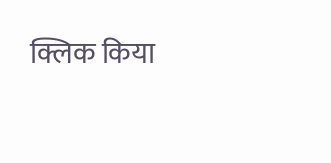क्लिक किया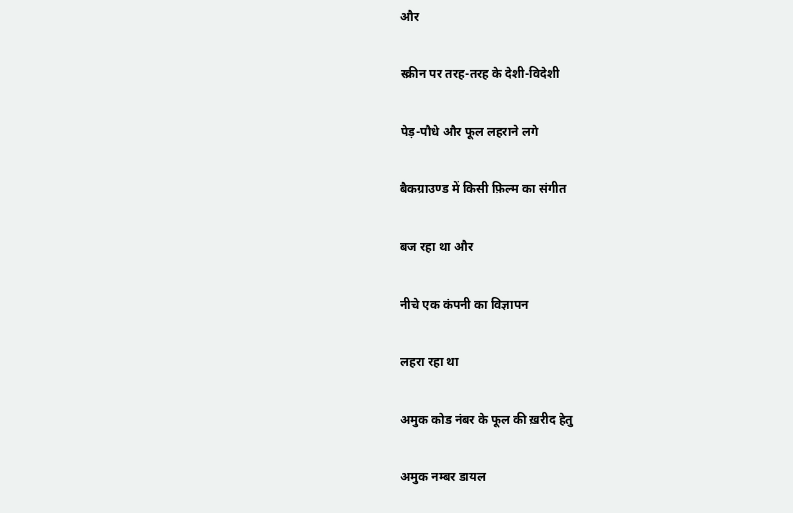और

स्क्रीन पर तरह-तरह के देशी-विदेशी

पेड़-पौधे और फूल लहराने लगे

बैकग्राउण्ड में किसी फ़िल्म का संगीत

बज रहा था और

नीचे एक कंपनी का विज्ञापन

लहरा रहा था

अमुक कोड नंबर के फूल की ख़रीद हेतु

अमुक नम्बर डायल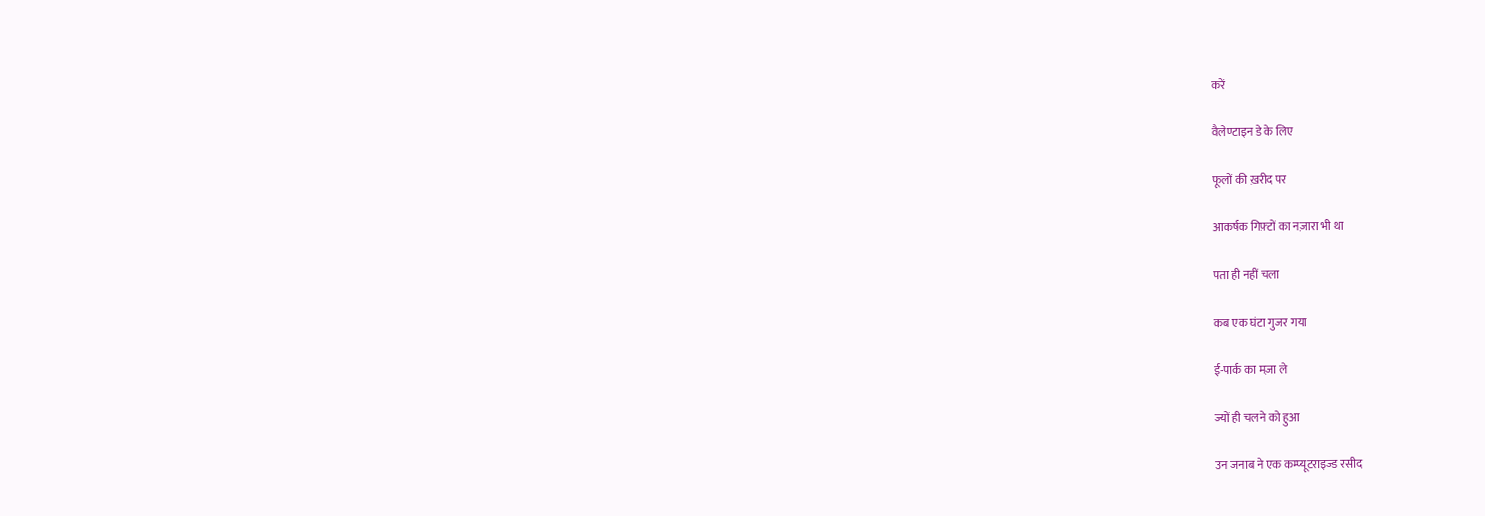करें

वैलेण्टाइन डे के लिए

फूलों की ख़रीद पर

आकर्षक गिफ़्टों का नज़ारा भी था

पता ही नहीं चला

कब एक घंटा गुजर गया

ई-पार्क का मज़ा ले

ज्यों ही चलने को हुआ

उन जनाब ने एक कम्प्यूटराइज्ड रसीद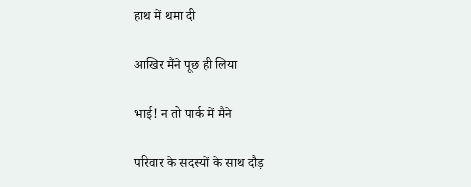हाथ में थमा दी

आखिर मैंने पूछ ही लिया

भाई! न तो पार्क में मैने

परिवार के सदस्यों के साथ दौड़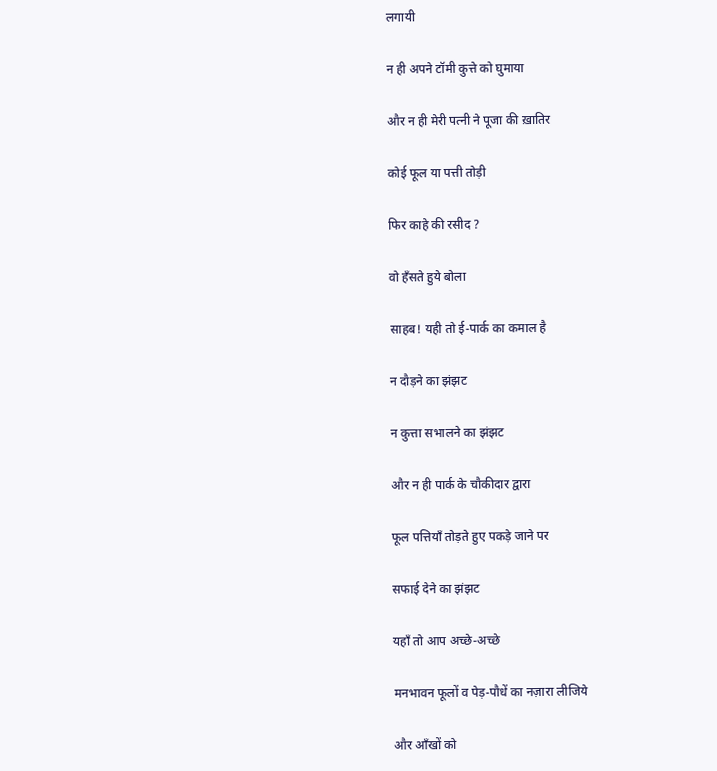लगायी

न ही अपने टॉमी कुत्ते को घुमाया

और न ही मेरी पत्नी ने पूजा की ख़ातिर

कोई फूल या पत्ती तोड़ी

फिर काहे की रसीद ?

वो हँसते हुये बोला

साहब! यही तो ई-पार्क का कमाल है

न दौड़ने का झंझट

न कुत्ता सभालने का झंझट

और न ही पार्क के चौकीदार द्वारा

फूल पत्तियाँ तोड़ते हुए पकड़े जाने पर

सफाई देने का झंझट

यहाँ तो आप अच्छे-अच्छे

मनभावन फूलों व पेड़-पौधें का नज़ारा लीजिये

और ऑंखों को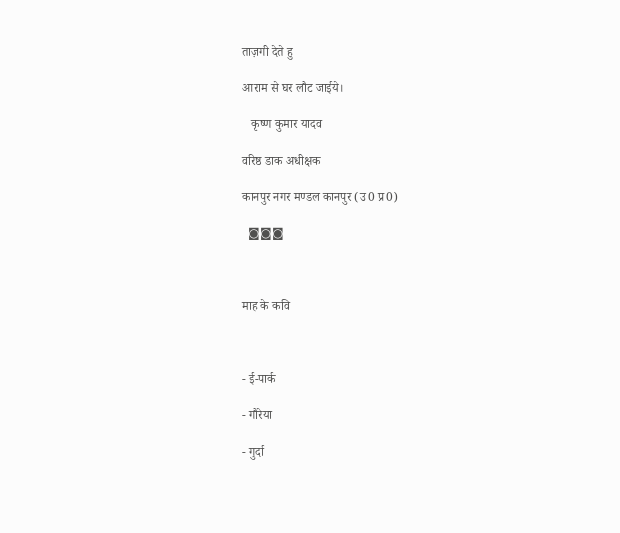ताज़गी देते हु

आराम से घर लौट जाईये।

   कृष्ण कुमार यादव

वरिष्ठ डाक अधीक्षक

कानपुर नगर मण्डल कानपुर (उ0 प्र0)

  ◙◙◙



माह के कवि



- ई-पार्क

- गौरेया

- गुर्दा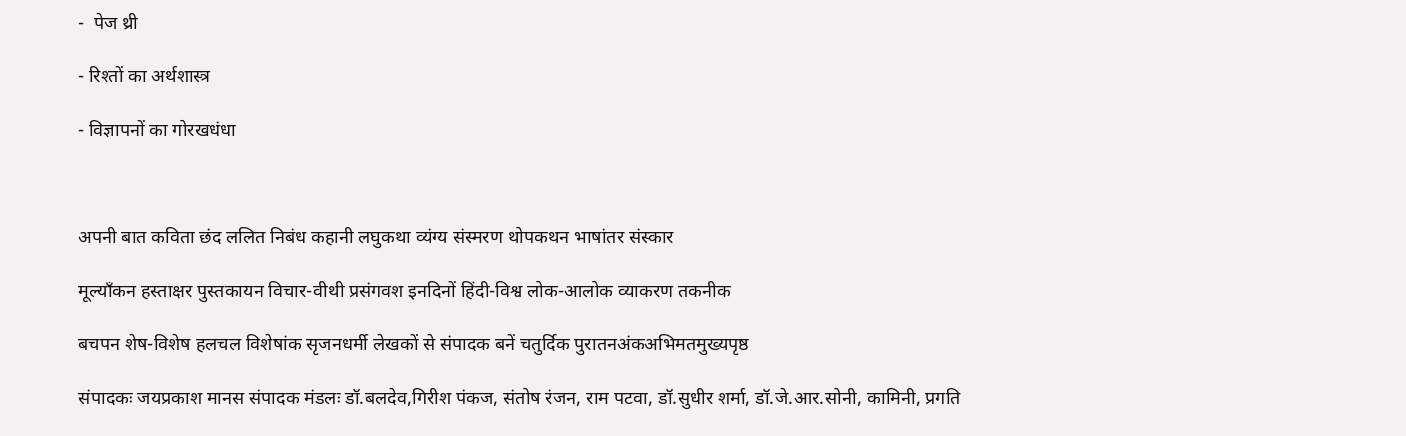-  पेज थ्री

- रिश्तों का अर्थशास्त्र

- विज्ञापनों का गोरखधंधा



अपनी बात कविता छंद ललित निबंध कहानी लघुकथा व्यंग्य संस्मरण थोपकथन भाषांतर संस्कार

मूल्याँकन हस्ताक्षर पुस्तकायन विचार-वीथी प्रसंगवश इनदिनों हिंदी-विश्व लोक-आलोक व्याकरण तकनीक

बचपन शेष-विशेष हलचल विशेषांक सृजनधर्मी लेखकों से संपादक बनें चतुर्दिक पुरातनअंकअभिमतमुख्यपृष्ठ

संपादकः जयप्रकाश मानस संपादक मंडलः डॉ.बलदेव,गिरीश पंकज, संतोष रंजन, राम पटवा, डॉ.सुधीर शर्मा, डॉ.जे.आर.सोनी, कामिनी, प्रगति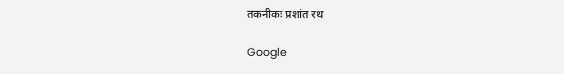तकनीकः प्रशांत रथ

Google